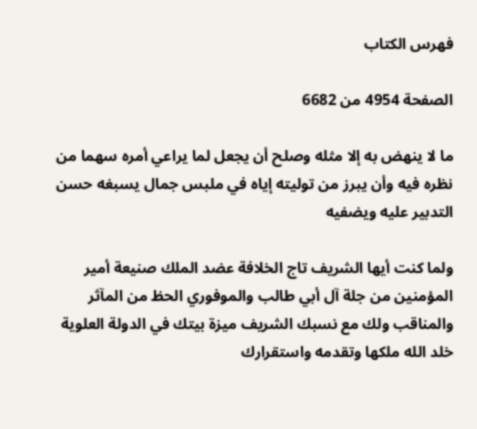فهرس الكتاب

الصفحة 4954 من 6682

ما لا ينهض به إلا مثله وصلح أن يجعل لما يراعي أمره سهما من نظره فيه وأن يبرز من توليته إياه في ملبس جمال يسبغه حسن التدبير عليه ويضفيه

ولما كنت أيها الشريف تاج الخلافة عضد الملك صنيعة أمير المؤمنين من جلة آل أبي طالب والموفوري الحظ من المآثر والمناقب ولك مع نسبك الشريف ميزة بيتك في الدولة العلوية خلد الله ملكها وتقدمه واستقرارك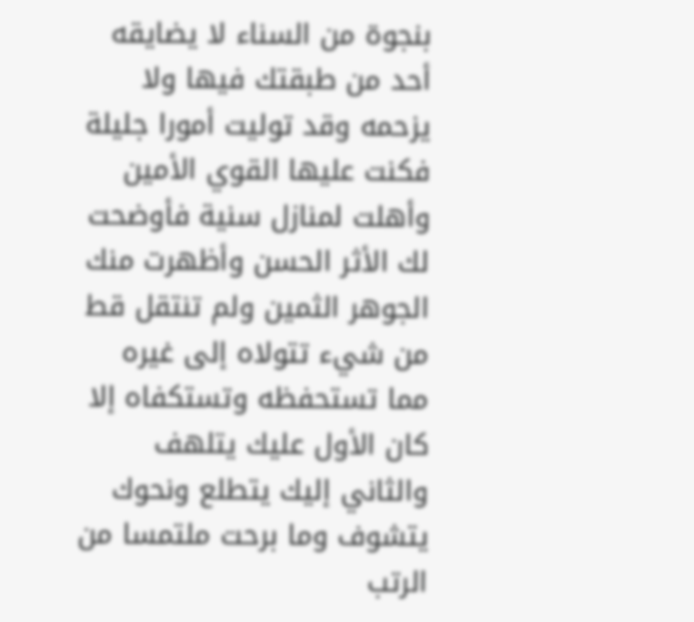بنجوة من السناء لا يضايقه أحد من طبقتك فيها ولا يزحمه وقد توليت أمورا جليلة فكنت عليها القوي الأمين وأهلت لمنازل سنية فأوضحت لك الأثر الحسن وأظهرت منك الجوهر الثمين ولم تنتقل قط من شيء تتولاه إلى غيره مما تستحفظه وتستكفاه إلا كان الأول عليك يتلهف والثاني إليك يتطلع ونحوك يتشوف وما برحت ملتمسا من الرتب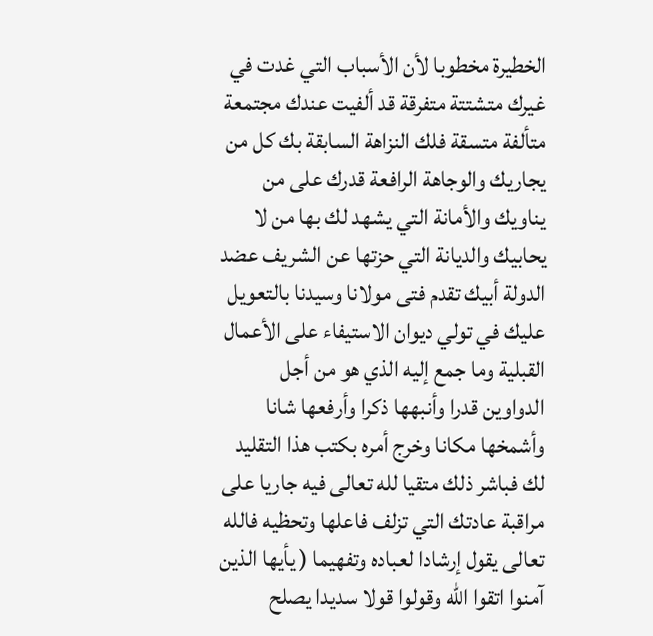الخطيرة مخطوبا لأن الأسباب التي غدت في غيرك متشتتة متفرقة قد ألفيت عندك مجتمعة متألفة متسقة فلك النزاهة السابقة بك كل من يجاريك والوجاهة الرافعة قدرك على من يناويك والأمانة التي يشهد لك بها من لا يحابيك والديانة التي حزتها عن الشريف عضد الدولة أبيك تقدم فتى مولانا وسيدنا بالتعويل عليك في تولي ديوان الاستيفاء على الأعمال القبلية وما جمع إليه الذي هو من أجل الدواوين قدرا وأنبهها ذكرا وأرفعها شانا وأشمخها مكانا وخرج أمره بكتب هذا التقليد لك فباشر ذلك متقيا لله تعالى فيه جاريا على مراقبة عادتك التي تزلف فاعلها وتحظيه فالله تعالى يقول إرشادا لعباده وتفهيما ( يأيها الذين آمنوا اتقوا الله وقولوا قولا سديدا يصلح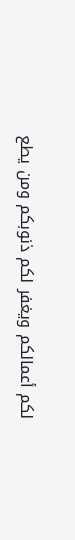لكم أعمالكم ويغفر لكم ذنوبكم ومن يطع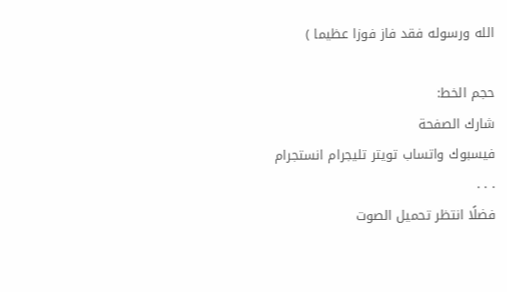الله ورسوله فقد فاز فوزا عظيما )

حجم الخط:
شارك الصفحة
فيسبوك واتساب تويتر تليجرام انستجرام
. . .
فضلًا انتظر تحميل الصوت